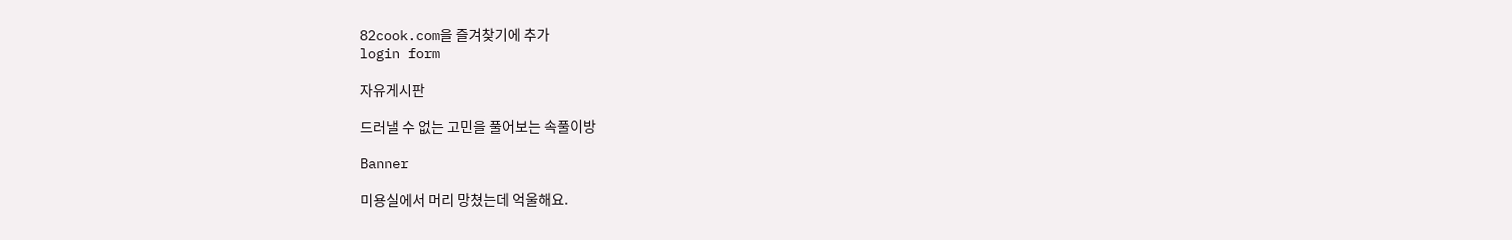82cook.com을 즐겨찾기에 추가
login form

자유게시판

드러낼 수 없는 고민을 풀어보는 속풀이방

Banner

미용실에서 머리 망쳤는데 억울해요.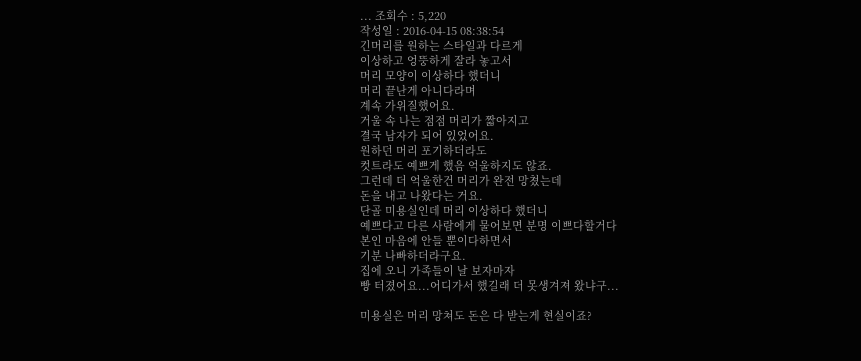... 조회수 : 5,220
작성일 : 2016-04-15 08:38:54
긴머리를 원하는 스타일과 다르게
이상하고 엉뚱하게 잘라 놓고서
머리 모양이 이상하다 했더니
머리 끝난게 아니다라며
계속 가위질했어요.
거울 속 나는 점점 머리가 짧아지고
결국 남자가 되어 있었어요.
원하던 머리 포기하더라도
컷트라도 예쁘게 했음 억울하지도 않죠.
그런데 더 억울한건 머리가 완전 망쳤는데
돈을 내고 나왔다는 거요.
단골 미용실인데 머리 이상하다 했더니
예쁘다고 다른 사람에게 물어보면 분명 이쁘다할거다
본인 마음에 안들 뿐이다하면서
기분 나빠하더라구요.
집에 오니 가족들이 날 보자마자
빵 터졌어요...어디가서 했길래 더 못생겨져 왔냐구...

미용실은 머리 망쳐도 돈은 다 받는게 현실이죠?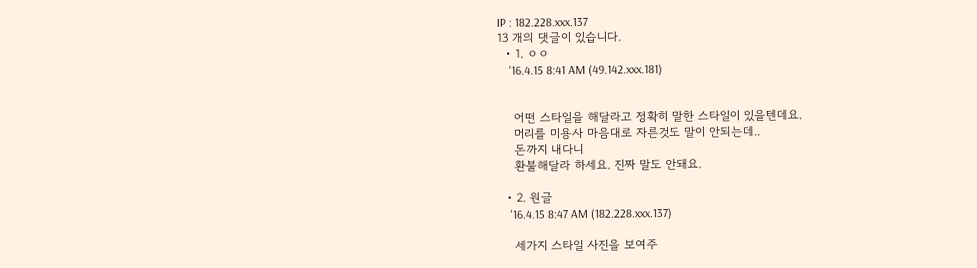IP : 182.228.xxx.137
13 개의 댓글이 있습니다.
  • 1. ㅇㅇ
    '16.4.15 8:41 AM (49.142.xxx.181)


    어떤 스타일을 해달라고 정확히 말한 스타일이 있을텐데요.
    머리를 미용사 마음대로 자른것도 말이 안되는데..
    돈까지 내다니
    환불해달라 하세요. 진짜 말도 안돼요.

  • 2. 원글
    '16.4.15 8:47 AM (182.228.xxx.137)

    세가지 스타일 사진을 보여주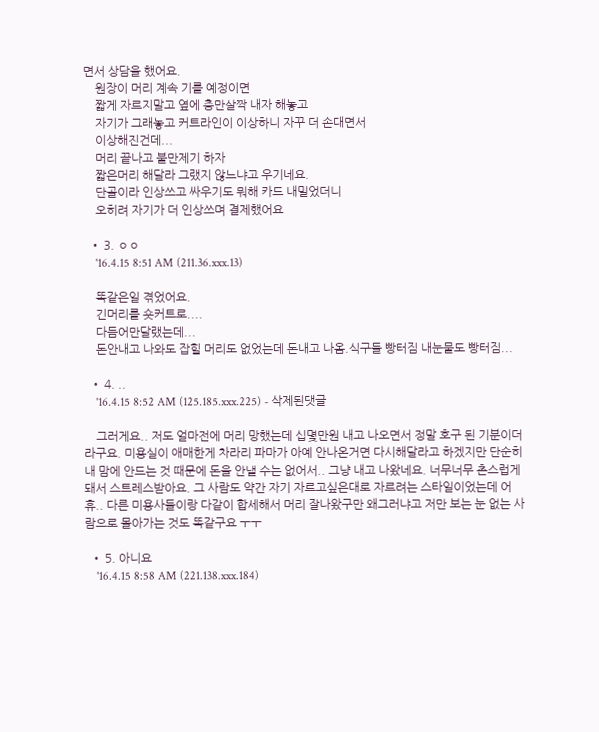면서 상담을 했어요.
    원장이 머리 계속 기를 예정이면
    짧게 자르지말고 옆에 층만살짝 내자 해놓고
    자기가 그래놓고 커트라인이 이상하니 자꾸 더 손대면서
    이상해진건데...
    머리 끝나고 불만제기 하자
    짧은머리 해달라 그랬지 않느냐고 우기네요.
    단골이라 인상쓰고 싸우기도 뭐해 카드 내밀었더니
    오히려 자기가 더 인상쓰며 결제했어요

  • 3. ㅇㅇ
    '16.4.15 8:51 AM (211.36.xxx.13)

    똑같은일 겪었어요.
    긴머리를 숏커트로....
    다듬어만달랬는데...
    돈안내고 나와도 잡힐 머리도 없었는데 돈내고 나옴.식구들 빵터짐 내눈물도 빵터짐...

  • 4. ..
    '16.4.15 8:52 AM (125.185.xxx.225) - 삭제된댓글

    그러게요.. 저도 얼마전에 머리 망했는데 십몇만원 내고 나오면서 정말 호구 된 기분이더라구요. 미용실이 애매한게 차라리 파마가 아예 안나온거면 다시해달라고 하겠지만 단순히 내 맘에 안드는 것 때문에 돈을 안낼 수는 없어서.. 그냥 내고 나왔네요. 너무너무 촌스럽게 돼서 스트레스받아요. 그 사람도 약간 자기 자르고싶은대로 자르려는 스타일이었는데 어휴.. 다른 미용사들이랑 다같이 합세해서 머리 잘나왔구만 왜그러냐고 저만 보는 눈 없는 사람으로 몰아가는 것도 똑같구요 ㅜㅜ

  • 5. 아니요
    '16.4.15 8:58 AM (221.138.xxx.184)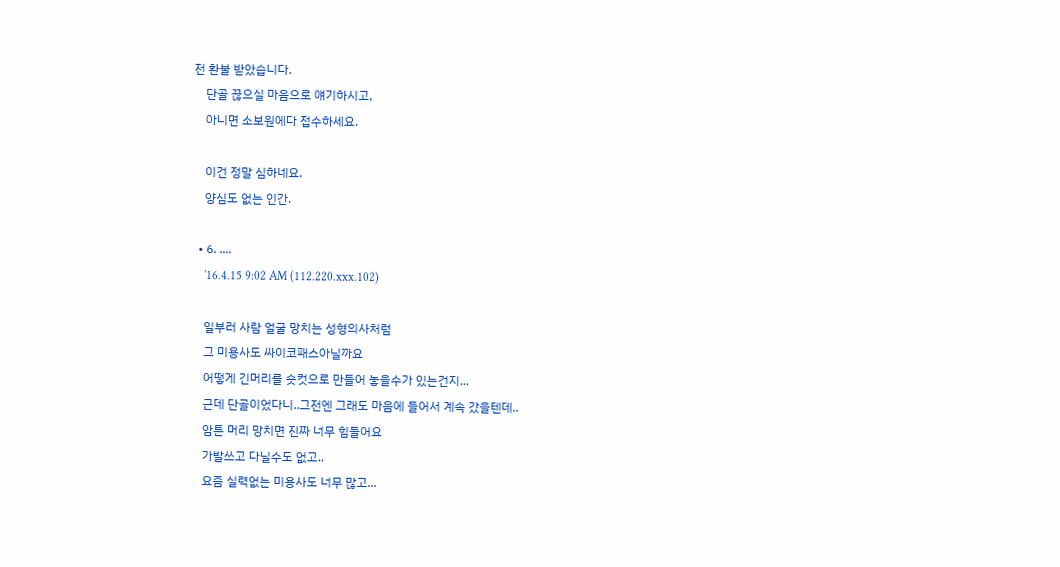전 환불 받았습니다.
    단골 끊으실 마음으로 얘기하시고,
    아니면 소보원에다 접수하세요.

    이건 정말 심하네요.
    양심도 없는 인간.

  • 6. ....
    '16.4.15 9:02 AM (112.220.xxx.102)

    일부러 사람 얼굴 망치는 성형의사처럼
    그 미용사도 싸이코패스아닐까요
    어떻게 긴머리를 숏컷으로 만들어 놓을수가 있는건지...
    근데 단골이었다니..그전엔 그래도 마음에 들어서 계속 갔을텐데..
    암튼 머리 망치면 진짜 너무 힘들어요
    가발쓰고 다닐수도 없고..
    요즘 실력없는 미용사도 너무 많고...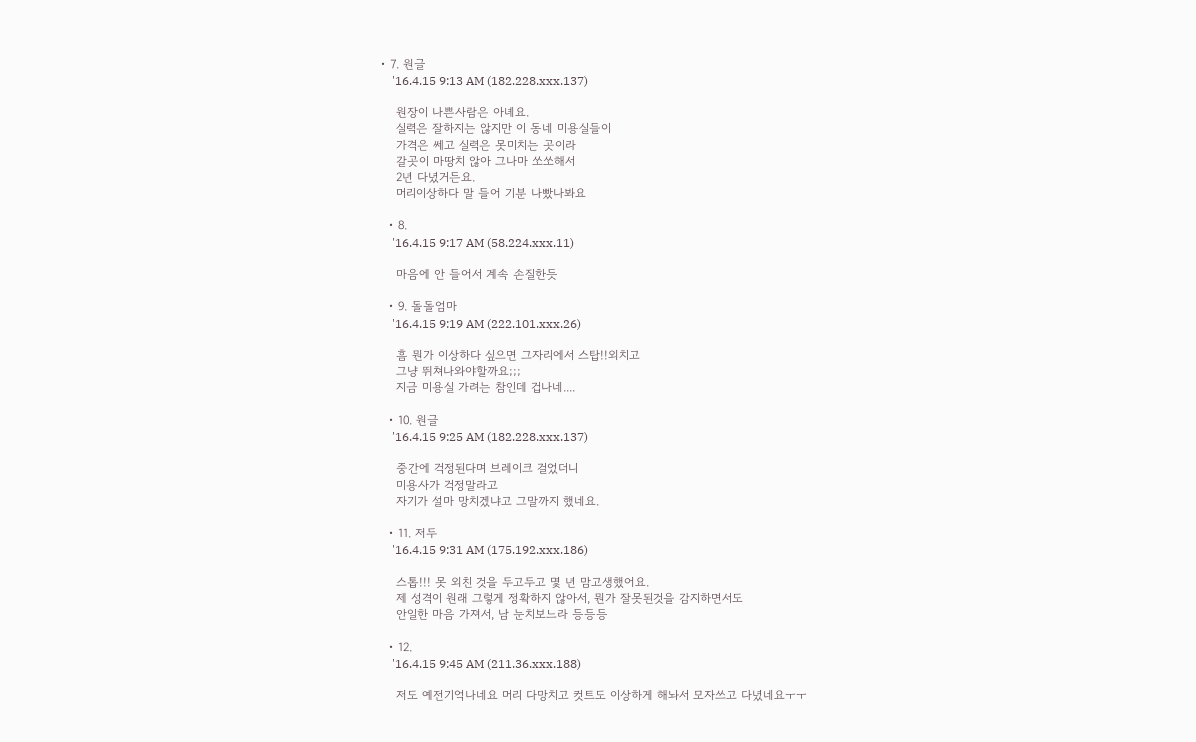• 7. 원글
    '16.4.15 9:13 AM (182.228.xxx.137)

    원장이 나쁜사람은 아녜요.
    실력은 잘하지는 않지만 이 동네 미용실들이
    가격은 쎄고 실력은 못미치는 곳이라
    갈곳이 마땅치 않아 그나마 쏘쏘해서
    2년 다녔거든요.
    머리이상하다 말 들어 기분 나빴나봐요

  • 8.
    '16.4.15 9:17 AM (58.224.xxx.11)

    마음에 안 들어서 계속 손질한듯

  • 9. 돌돌엄마
    '16.4.15 9:19 AM (222.101.xxx.26)

    흠 뭔가 이상하다 싶으면 그자리에서 스탑!!외치고
    그냥 뛰쳐나와야할까요;;;
    지금 미용실 가려는 참인데 겁나네....

  • 10. 원글
    '16.4.15 9:25 AM (182.228.xxx.137)

    중간에 걱정된다며 브레이크 걸었더니
    미용사가 걱정말라고
    자기가 설마 망치겠냐고 그말까지 했네요.

  • 11. 저두
    '16.4.15 9:31 AM (175.192.xxx.186)

    스톱!!! 못 외친 것을 두고두고 몇 년 맘고생했어요.
    제 성격이 원래 그렇게 정확하지 않아서, 뭔가 잘못된것을 감지하면서도
    안일한 마음 가져서, 남 눈치보느라 등등등

  • 12.
    '16.4.15 9:45 AM (211.36.xxx.188)

    저도 예전기억나네요 머리 다망치고 컷트도 이상하게 해놔서 모자쓰고 다녔네요ㅜㅜ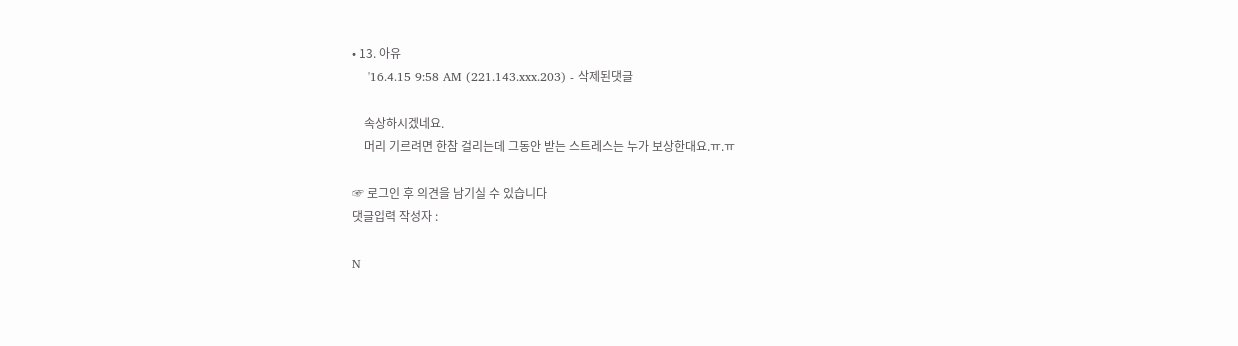• 13. 아유
    '16.4.15 9:58 AM (221.143.xxx.203) - 삭제된댓글

    속상하시겠네요.
    머리 기르려면 한참 걸리는데 그동안 받는 스트레스는 누가 보상한대요.ㅠ.ㅠ

☞ 로그인 후 의견을 남기실 수 있습니다
댓글입력 작성자 :

N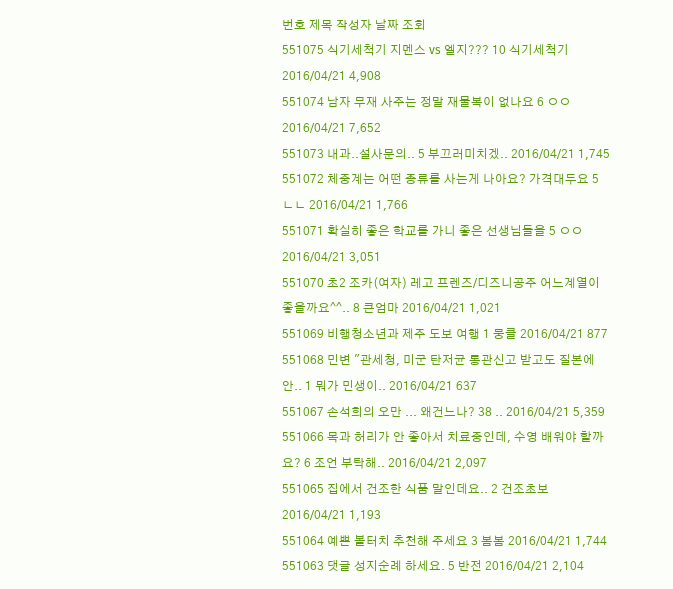번호 제목 작성자 날짜 조회
551075 식기세척기 지멘스 vs 엘지??? 10 식기세척기 2016/04/21 4,908
551074 남자 무재 사주는 정말 재물복이 없나요 6 ㅇㅇ 2016/04/21 7,652
551073 내과..설사문의.. 5 부끄러미치겠.. 2016/04/21 1,745
551072 체중계는 어떤 종류를 사는게 나아요? 가격대두요 5 ㄴㄴ 2016/04/21 1,766
551071 확실히 좋은 학교를 가니 좋은 선생님들을 5 ㅇㅇ 2016/04/21 3,051
551070 초2 조카(여자) 레고 프렌즈/디즈니공주 어느계열이 좋을까요^^.. 8 큰엄마 2016/04/21 1,021
551069 비행청소년과 제주 도보 여행 1 뭉클 2016/04/21 877
551068 민변 "관세청, 미군 탄저균 통관신고 받고도 질본에 안.. 1 뭐가 민생이.. 2016/04/21 637
551067 손석희의 오만 ... 왜건느나? 38 .. 2016/04/21 5,359
551066 목과 허리가 안 좋아서 치료중인데, 수영 배워야 할까요? 6 조언 부탁해.. 2016/04/21 2,097
551065 집에서 건조한 식품 말인데요.. 2 건조초보 2016/04/21 1,193
551064 예쁜 볼터치 추천해 주세요 3 봄봄 2016/04/21 1,744
551063 댓글 성지순례 하세요. 5 반전 2016/04/21 2,104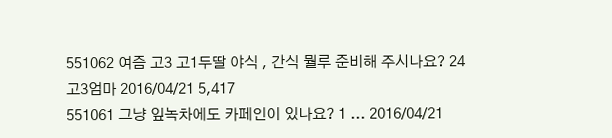551062 여즘 고3 고1두딸 야식 , 간식 뭘루 준비해 주시나요? 24 고3엄마 2016/04/21 5,417
551061 그냥 잎녹차에도 카페인이 있나요? 1 ... 2016/04/21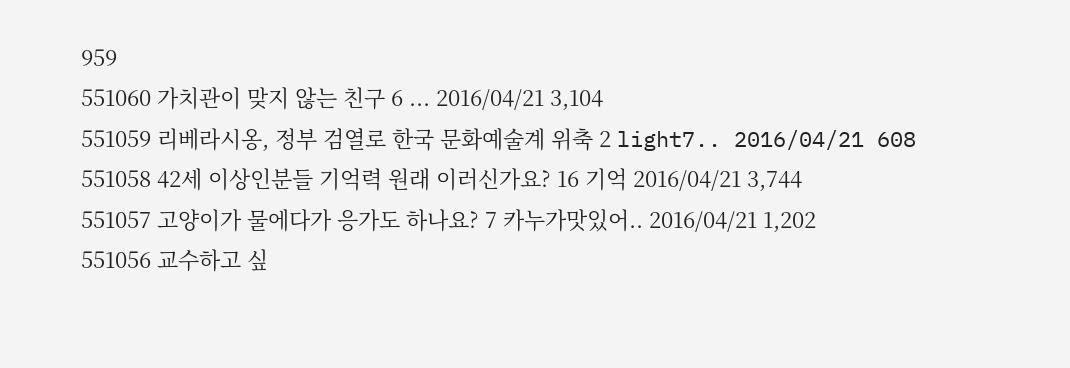959
551060 가치관이 맞지 않는 친구 6 ... 2016/04/21 3,104
551059 리베라시옹, 정부 검열로 한국 문화예술계 위축 2 light7.. 2016/04/21 608
551058 42세 이상인분들 기억력 원래 이러신가요? 16 기억 2016/04/21 3,744
551057 고양이가 물에다가 응가도 하나요? 7 카누가맛있어.. 2016/04/21 1,202
551056 교수하고 싶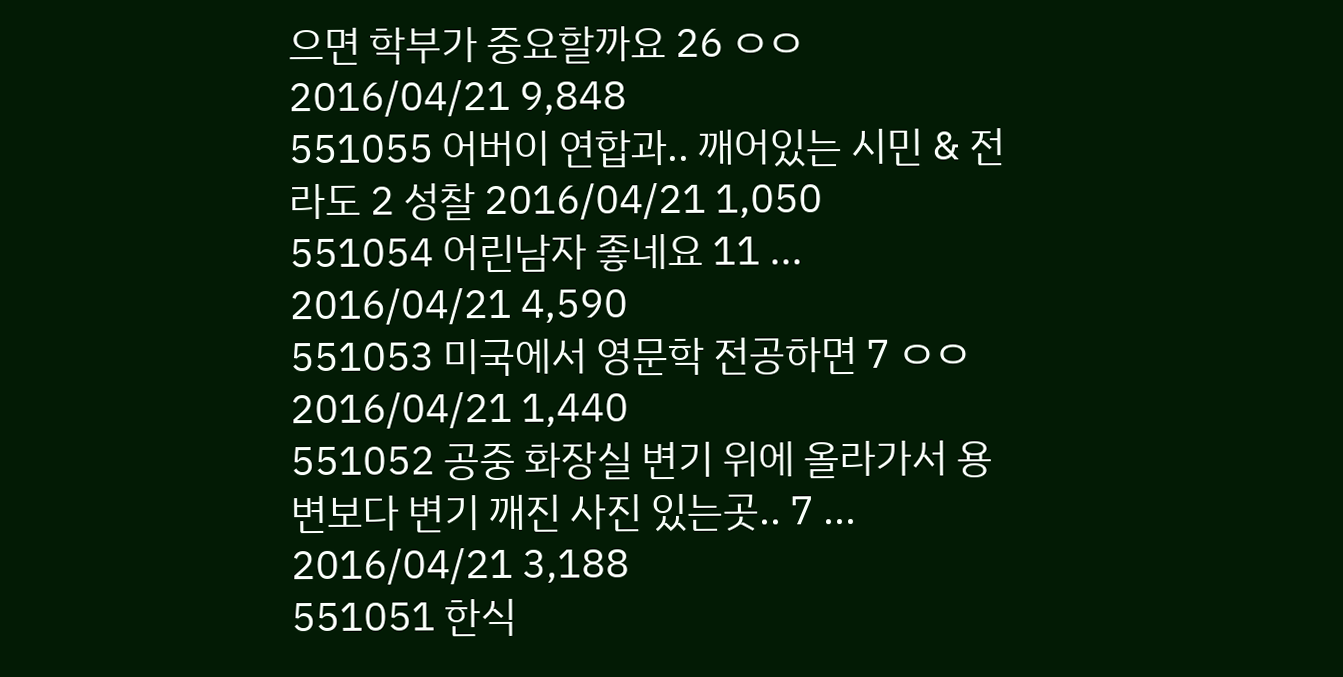으면 학부가 중요할까요 26 ㅇㅇ 2016/04/21 9,848
551055 어버이 연합과.. 깨어있는 시민 & 전라도 2 성찰 2016/04/21 1,050
551054 어린남자 좋네요 11 ... 2016/04/21 4,590
551053 미국에서 영문학 전공하면 7 ㅇㅇ 2016/04/21 1,440
551052 공중 화장실 변기 위에 올라가서 용변보다 변기 깨진 사진 있는곳.. 7 ... 2016/04/21 3,188
551051 한식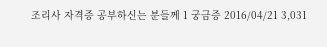조리사 자격증 공부하신는 분들께 1 궁금증 2016/04/21 3,031